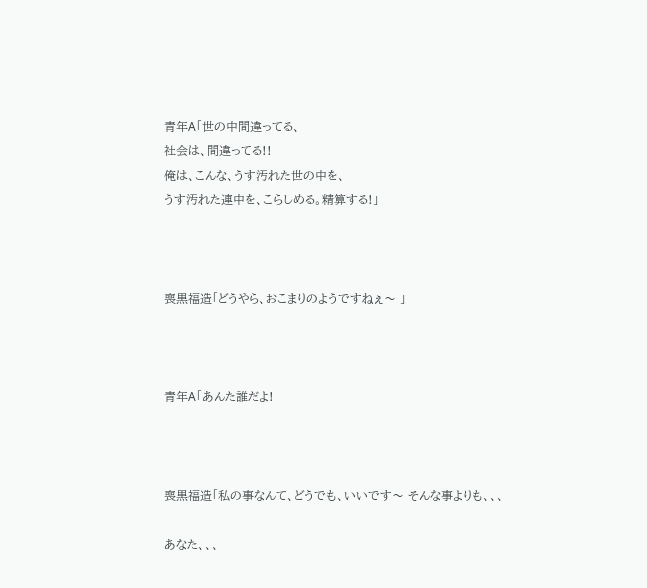青年A「世の中間違ってる、
社会は、間違ってる!!
俺は、こんな、うす汚れた世の中を、
うす汚れた連中を、こらしめる。精算する!」



喪黒福造「どうやら、おこまりのようですねぇ〜 」



青年A「あんた誰だよ!



喪黒福造「私の事なんて、どうでも、いいです〜 そんな事よりも、、、

あなた、、、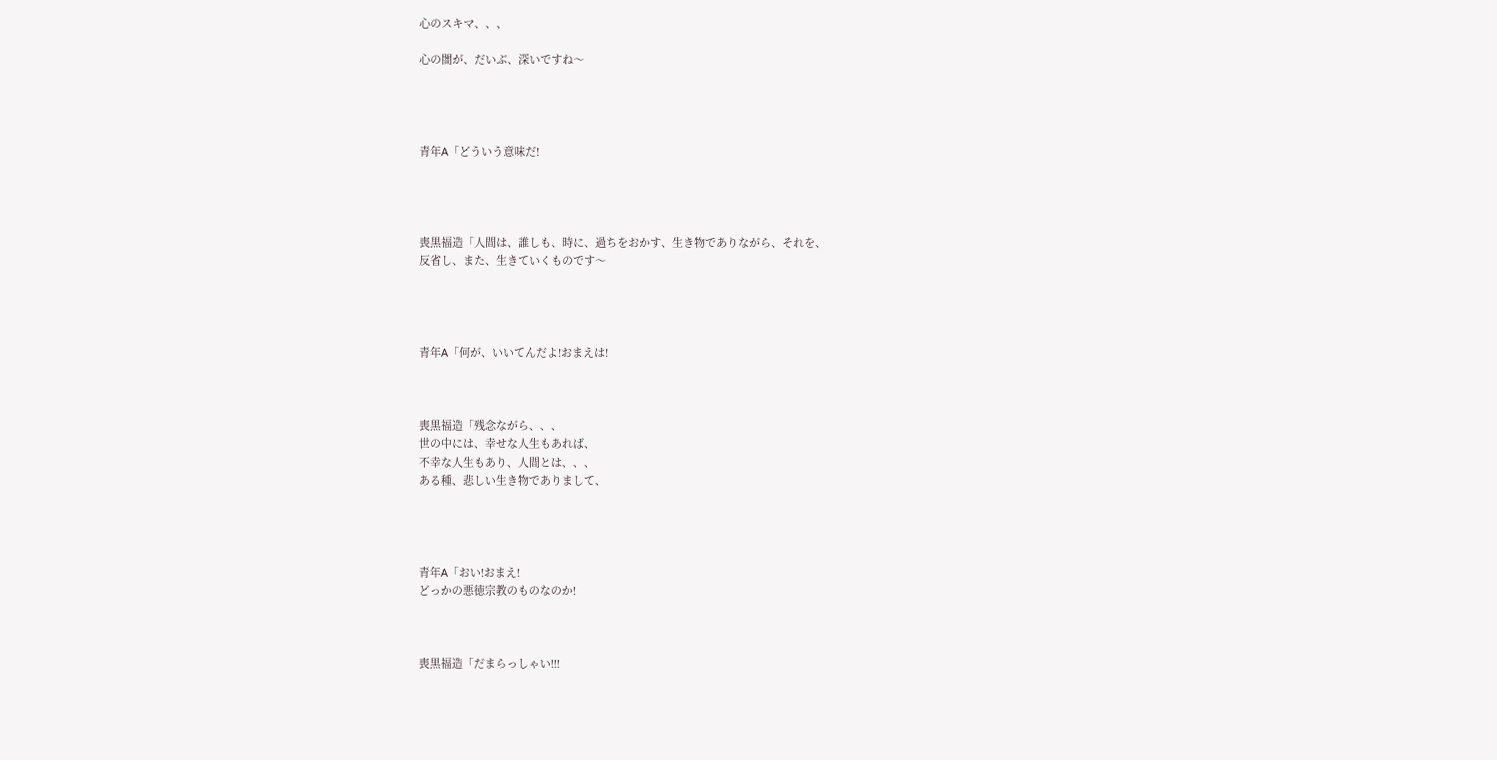心のスキマ、、、

心の闇が、だいぶ、深いですね〜




青年A「どういう意味だ!




喪黒福造「人間は、誰しも、時に、過ちをおかす、生き物でありながら、それを、
反省し、また、生きていくものです〜




青年A「何が、いいてんだよ!おまえは!



喪黒福造「残念ながら、、、
世の中には、幸せな人生もあれば、
不幸な人生もあり、人間とは、、、
ある種、悲しい生き物でありまして、




青年A「おい!おまえ!
どっかの悪徳宗教のものなのか!



喪黒福造「だまらっしゃい!!!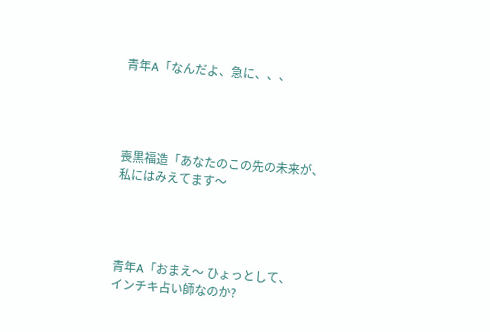青年A「なんだよ、急に、、、




喪黒福造「あなたのこの先の未来が、
私にはみえてます〜




青年A「おまえ〜 ひょっとして、
インチキ占い師なのか?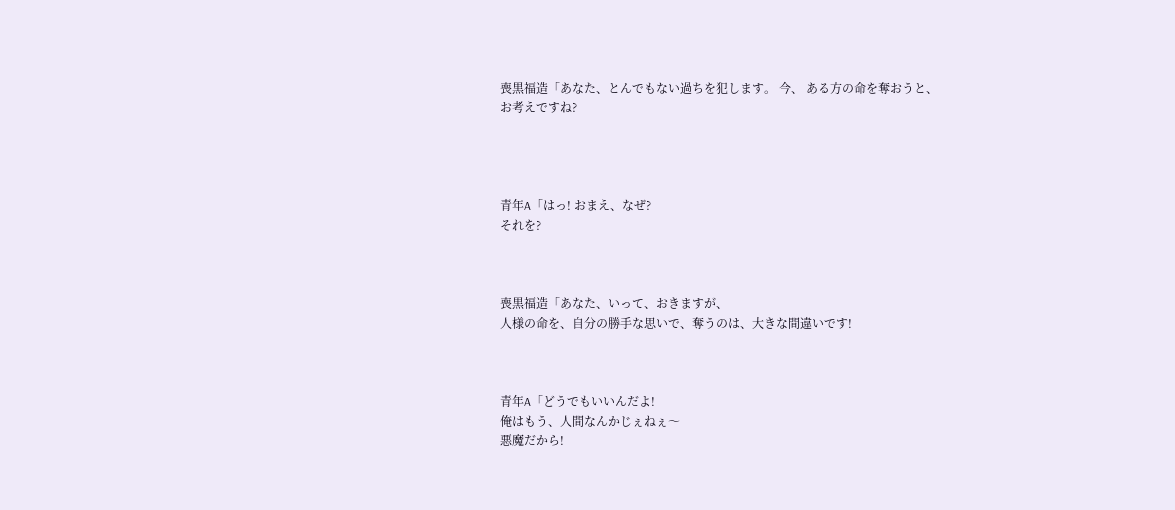喪黒福造「あなた、とんでもない過ちを犯します。 今、 ある方の命を奪おうと、
お考えですね?




青年A「はっ! おまえ、なぜ?
それを?



喪黒福造「あなた、いって、おきますが、
人様の命を、自分の勝手な思いで、奪うのは、大きな間違いです!



青年A「どうでもいいんだよ!
俺はもう、人間なんかじぇねぇ〜
悪魔だから!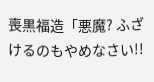喪黒福造「悪魔? ふざけるのもやめなさい!!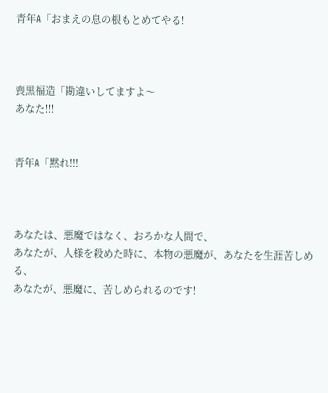青年A「おまえの息の根もとめてやる!



喪黒福造「勘違いしてますよ〜
あなた!!!


青年A「黙れ!!!



あなたは、悪魔ではなく、おろかな人間で、
あなたが、人様を殺めた時に、本物の悪魔が、あなたを生涯苦しめる、
あなたが、悪魔に、苦しめられるのです!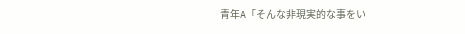青年A「そんな非現実的な事をい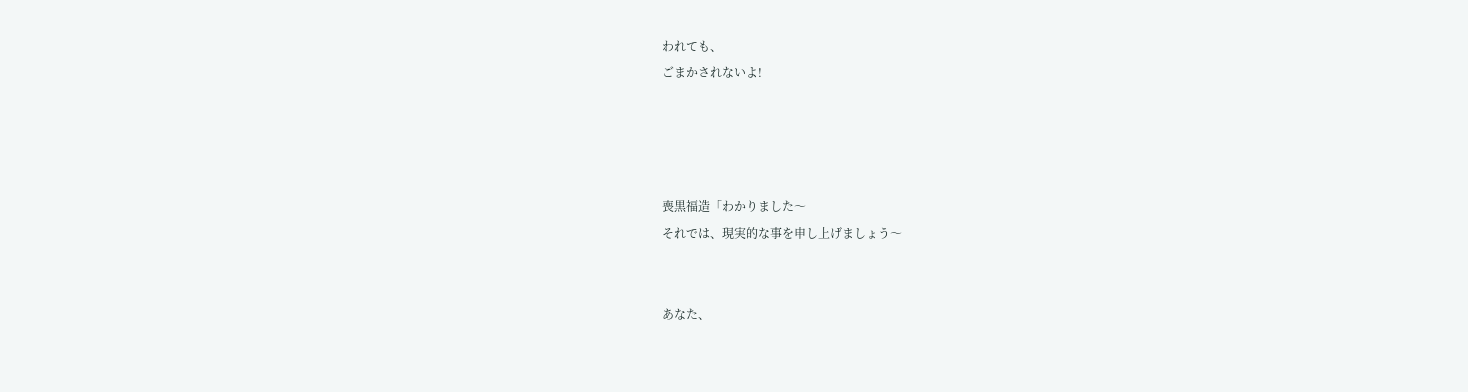われても、
ごまかされないよ!




喪黒福造「わかりました〜
それでは、現実的な事を申し上げましょう〜


あなた、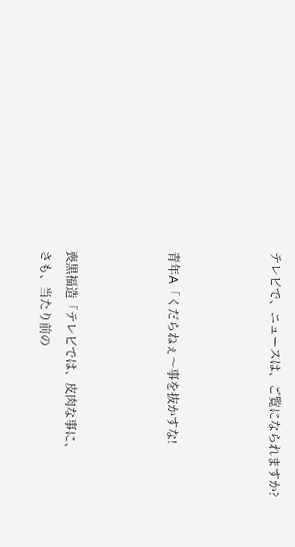テレビで、ニュースは、ご覧になられますか?



青年A「くだらねぇ〜事を抜かすな!



喪黒福造「テレビでは、皮肉な事に、
さも、当たり前の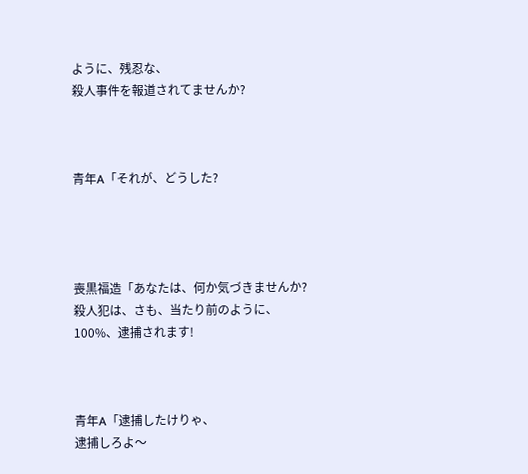ように、残忍な、
殺人事件を報道されてませんか?



青年A「それが、どうした?




喪黒福造「あなたは、何か気づきませんか?
殺人犯は、さも、当たり前のように、
100%、逮捕されます!



青年A「逮捕したけりゃ、
逮捕しろよ〜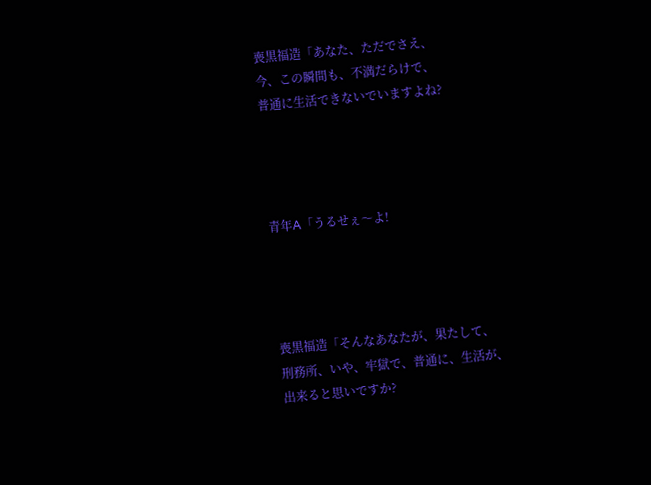喪黒福造「あなた、ただでさえ、
今、この瞬間も、不満だらけで、
普通に生活できないでいますよね?




青年A「うるせぇ〜よ!




喪黒福造「そんなあなたが、果たして、
刑務所、いや、牢獄で、普通に、生活が、
出来ると思いですか?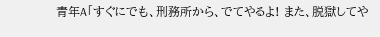青年A「すぐにでも、刑務所から、でてやるよ! また、脱獄してや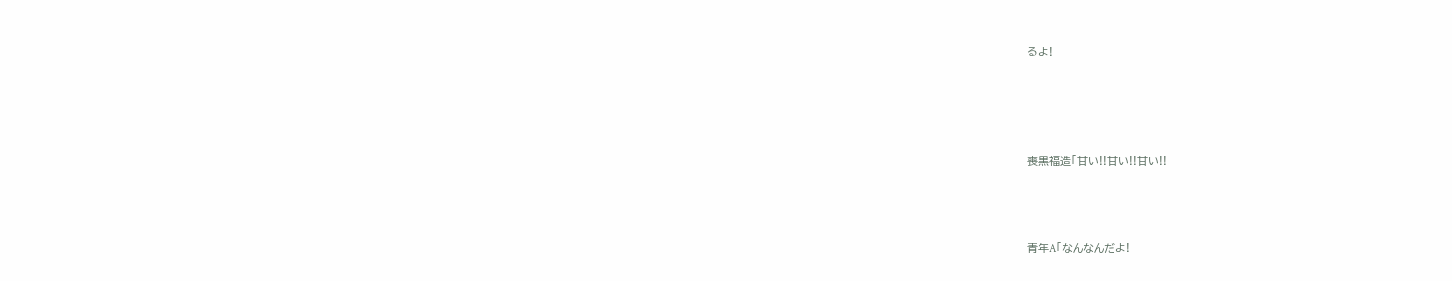るよ!




喪黒福造「甘い!!甘い!!甘い!!



青年A「なんなんだよ!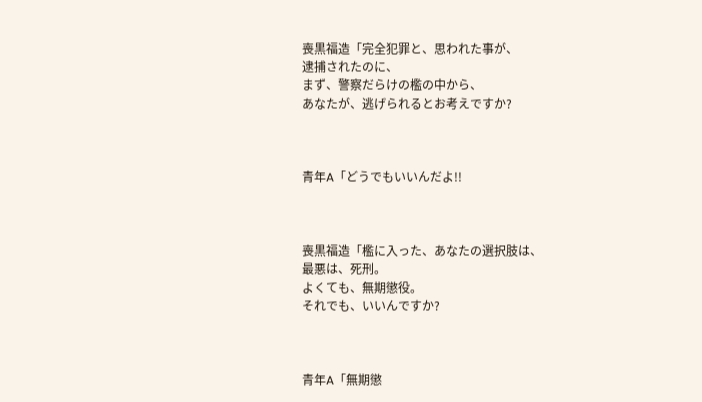喪黒福造「完全犯罪と、思われた事が、
逮捕されたのに、
まず、警察だらけの檻の中から、
あなたが、逃げられるとお考えですか?



青年A「どうでもいいんだよ!!



喪黒福造「檻に入った、あなたの選択肢は、
最悪は、死刑。
よくても、無期懲役。
それでも、いいんですか?



青年A「無期懲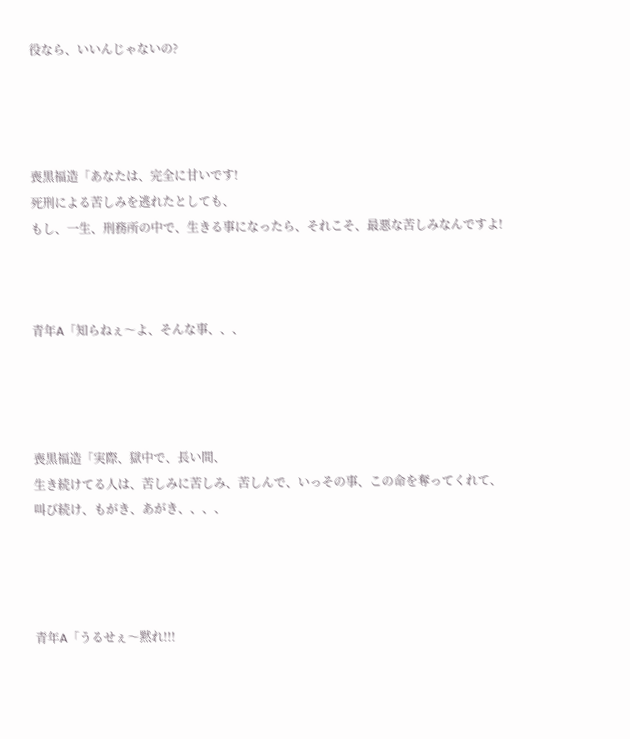役なら、いいんじゃないの?




喪黒福造「あなたは、完全に甘いです!
死刑による苦しみを逃れたとしても、
もし、一生、刑務所の中で、生きる事になったら、それこそ、最悪な苦しみなんですよ!



青年A「知らねぇ〜よ、そんな事、、、




喪黒福造「実際、獄中で、長い間、
生き続けてる人は、苦しみに苦しみ、苦しんで、いっその事、この命を奪ってくれて、
叫び続け、もがき、あがき、、、、




青年A「うるせぇ〜黙れ!!!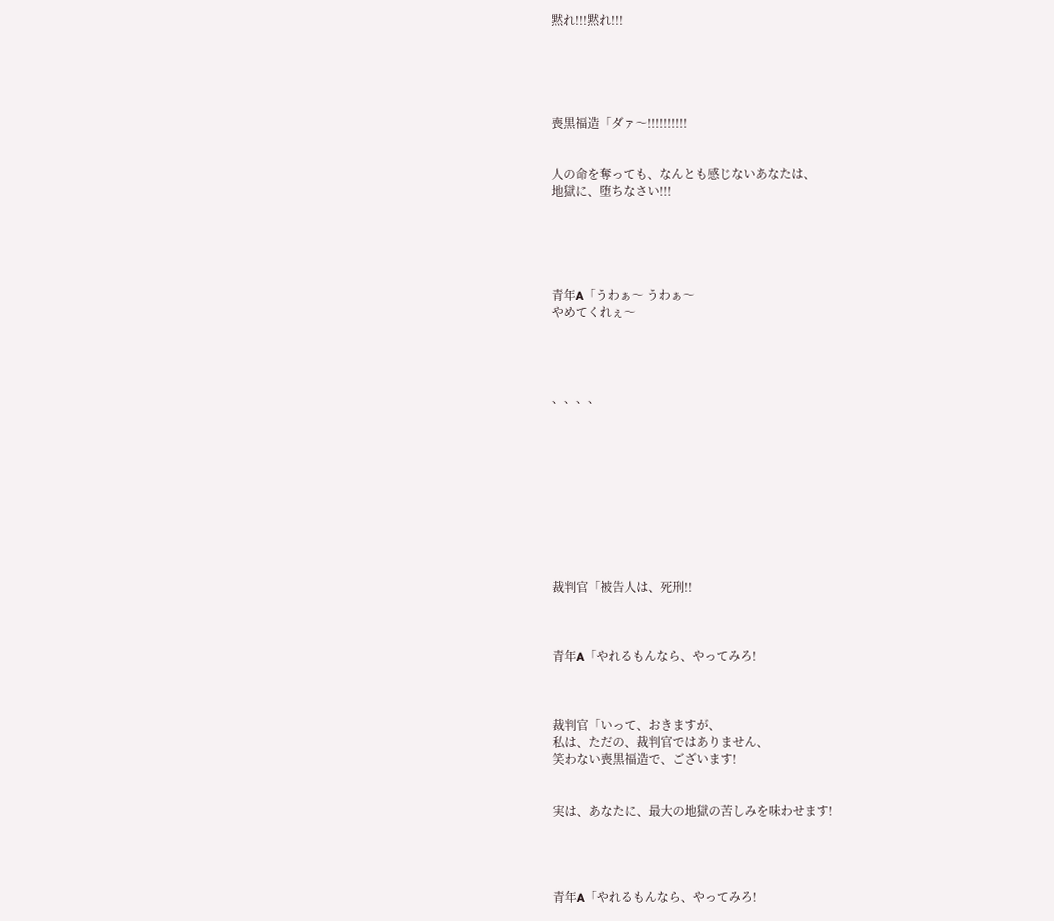黙れ!!!黙れ!!!





喪黒福造「ダァ〜!!!!!!!!!!


人の命を奪っても、なんとも感じないあなたは、
地獄に、堕ちなさい!!!





青年A「うわぁ〜 うわぁ〜
やめてくれぇ〜




、、、、










裁判官「被告人は、死刑!!



青年A「やれるもんなら、やってみろ!



裁判官「いって、おきますが、
私は、ただの、裁判官ではありません、
笑わない喪黒福造で、ございます!


実は、あなたに、最大の地獄の苦しみを味わせます!




青年A「やれるもんなら、やってみろ!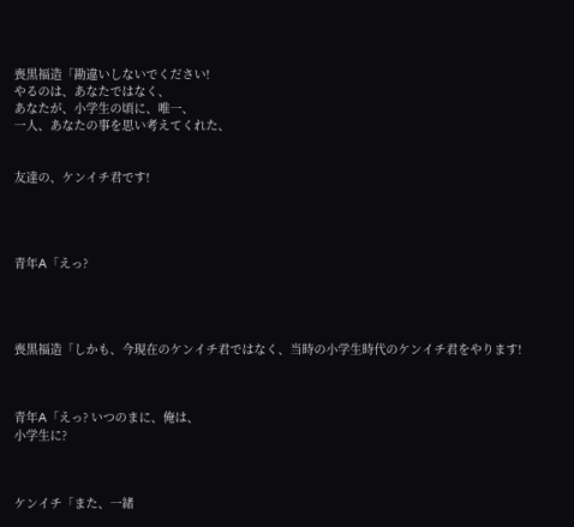喪黒福造「勘違いしないでください!
やるのは、あなたではなく、
あなたが、小学生の頃に、唯一、
一人、あなたの事を思い考えてくれた、


友達の、ケンイチ君です!




青年A「えっ?




喪黒福造「しかも、今現在のケンイチ君ではなく、当時の小学生時代のケンイチ君をやります!



青年A「えっ? いつのまに、俺は、
小学生に?



ケンイチ「また、一緒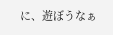に、遊ぼうなぁ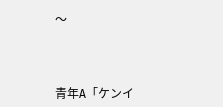〜



青年A「ケンイ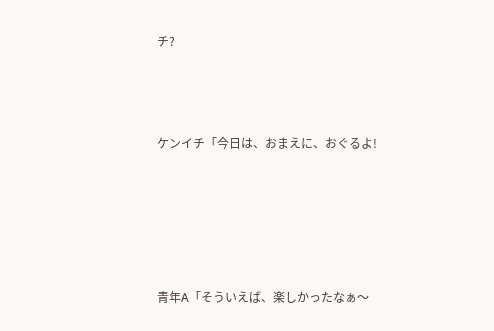チ?



ケンイチ「今日は、おまえに、おぐるよ!





青年A「そういえば、楽しかったなぁ〜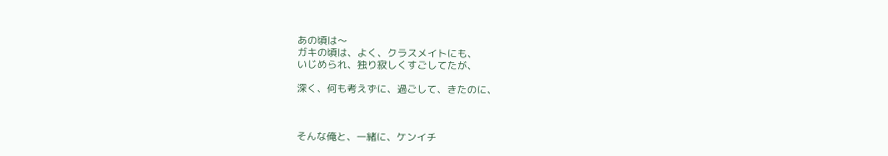あの頃は〜
ガキの頃は、よく、クラスメイトにも、
いじめられ、独り寂しくすごしてたが、

深く、何も考えずに、過ごして、きたのに、



そんな俺と、一緒に、ケンイチ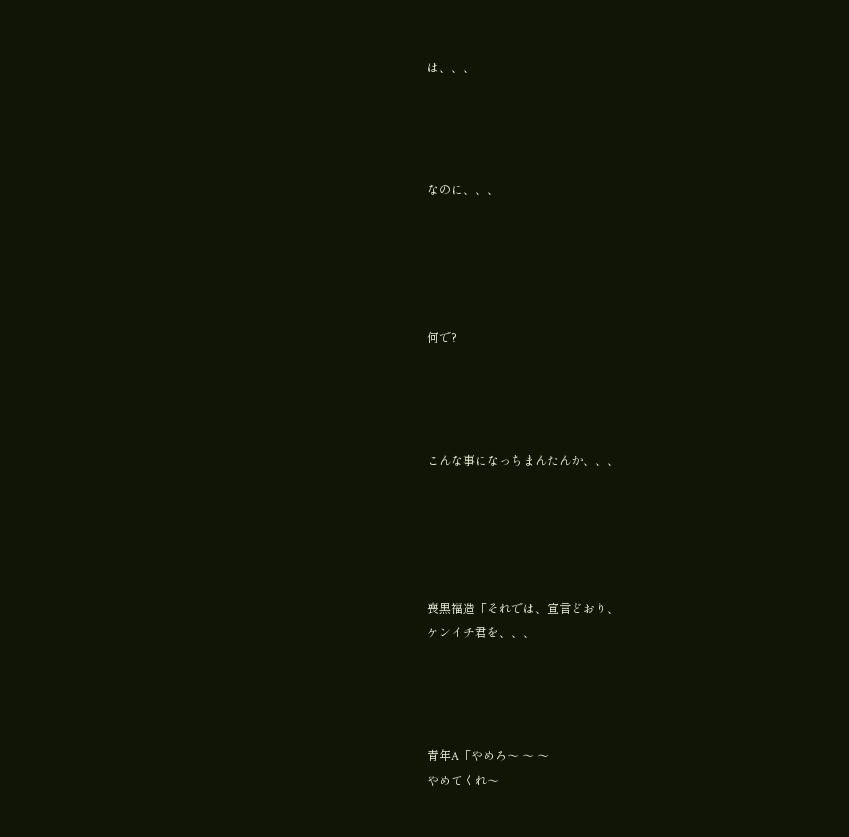は、、、




なのに、、、





何で?




こんな事になっちまんたんか、、、





喪黒福造「それでは、宣言どおり、
ケンイチ君を、、、




青年A「やめろ〜 〜 〜
やめてくれ〜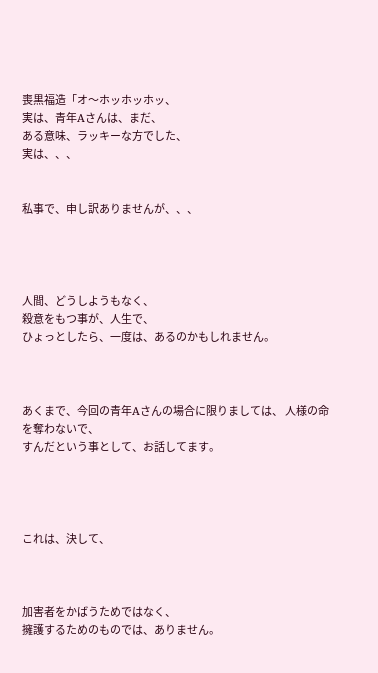喪黒福造「オ〜ホッホッホッ、
実は、青年Aさんは、まだ、
ある意味、ラッキーな方でした、
実は、、、


私事で、申し訳ありませんが、、、




人間、どうしようもなく、
殺意をもつ事が、人生で、
ひょっとしたら、一度は、あるのかもしれません。



あくまで、今回の青年Aさんの場合に限りましては、 人様の命を奪わないで、
すんだという事として、お話してます。




これは、決して、



加害者をかばうためではなく、
擁護するためのものでは、ありません。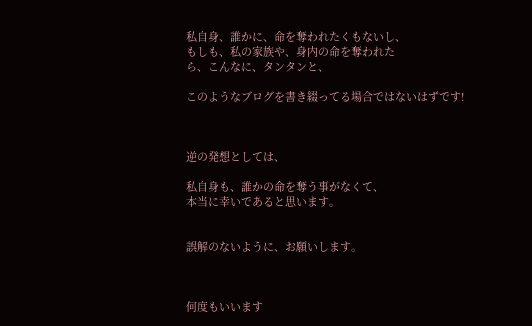私自身、誰かに、命を奪われたくもないし、
もしも、私の家族や、身内の命を奪われた
ら、こんなに、タンタンと、

このようなブログを書き綴ってる場合ではないはずです!



逆の発想としては、

私自身も、誰かの命を奪う事がなくて、
本当に幸いであると思います。


誤解のないように、お願いします。



何度もいいます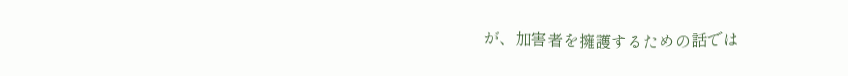が、加害者を擁護するための話では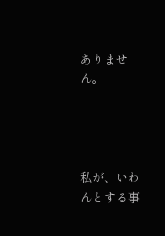ありません。




私が、いわんとする事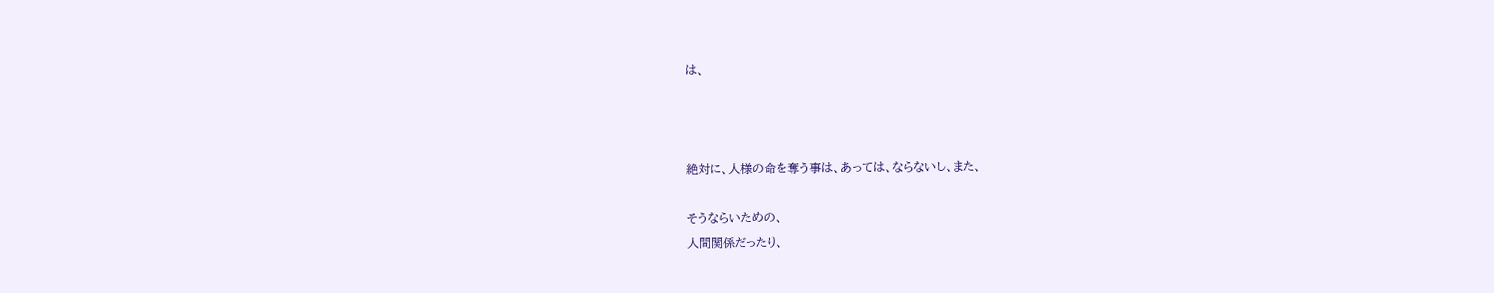は、



絶対に、人様の命を奪う事は、あっては、ならないし、また、

そうならいための、
人間関係だったり、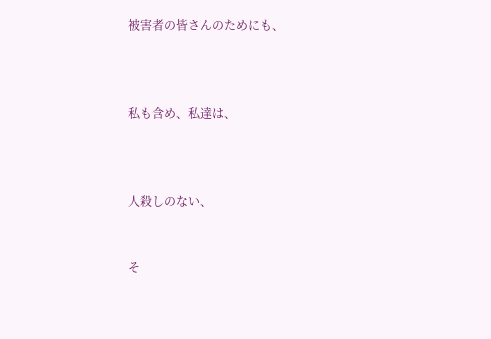被害者の皆さんのためにも、



私も含め、私達は、



人殺しのない、


そ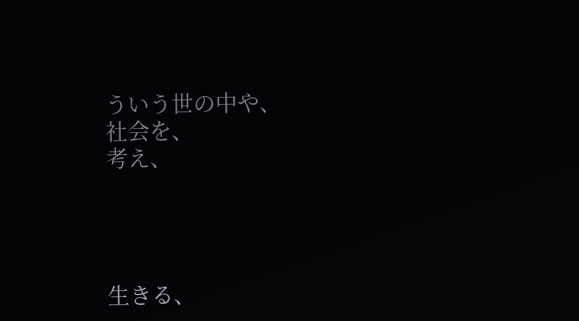ういう世の中や、
社会を、
考え、




生きる、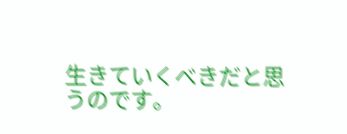生きていくべきだと思うのです。